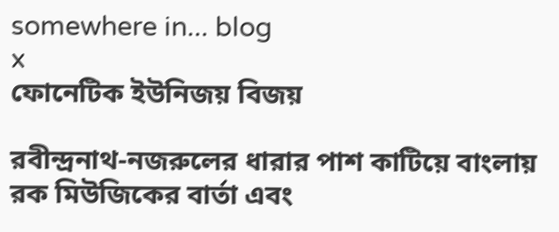somewhere in... blog
x
ফোনেটিক ইউনিজয় বিজয়

রবীন্দ্রনাথ-নজরুলের ধারার পাশ কাটিয়ে বাংলায় রক মিউজিকের বার্তা এবং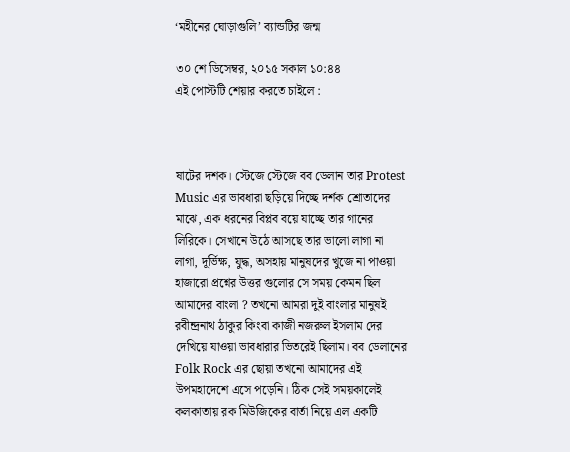‘মহীনের ঘোড়াগুলি’ ব্যান্ডটির জন্ম

৩০ শে ডিসেম্বর, ২০১৫ সকাল ১০:৪৪
এই পোস্টটি শেয়ার করতে চাইলে :



ষাটের দশক। স্টেজে স্টেজে বব ডেলান তার Protest Music এর ভাবধারা ছড়িয়ে দিচ্ছে দর্শক শ্রোতাদের মাঝে, এক ধরনের বিপ্লব বয়ে যাচ্ছে তার গানের লিরিকে। সেখানে উঠে আসছে তার ভালো লাগা না লাগা, দূর্ভিক্ষ, যুদ্ধ, অসহায় মানুষদের খুজে না পাওয়া হাজারো প্রশ্নের উত্তর গুলোর সে সময় কেমন ছিল আমাদের বাংলা ? তখনো আমরা দুই বাংলার মানুষই রবীন্দ্রনাথ ঠাকুর কিংবা কাজী নজরুল ইসলাম দের দেখিয়ে যাওয়া ভাবধারার ভিতরেই ছিলাম। বব ডেলানের Folk Rock এর ছোয়া তখনো আমাদের এই উপমহাদেশে এসে পড়েনি। ঠিক সেই সময়কালেই কলকাতায় রক মিউজিকের বার্তা নিয়ে এল একটি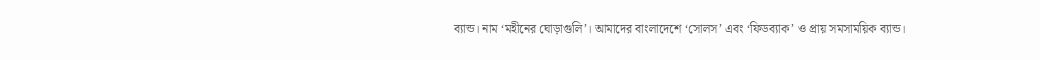ব্যান্ড। নাম ‘মহীনের ঘোড়াগুলি’। আমাদের বাংলাদেশে ‘সোলস’ এবং ‘ফিডব্যাক’ ও প্রায় সমসাময়িক ব্যান্ড।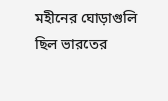মহীনের ঘোড়াগুলি ছিল ভারতের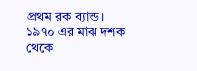প্রথম রক ব্যান্ড। ১৯৭০ এর মাঝ দশক থেকে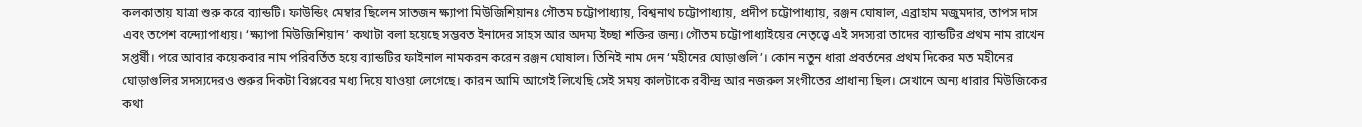কলকাতায় যাত্রা শুরু করে ব্যান্ডটি। ফাউন্ডিং মেম্বার ছিলেন সাতজন ক্ষ্যাপা মিউজিশিয়ানঃ গৌতম চট্টোপাধ্যায়, বিশ্বনাথ চট্টোপাধ্যায়, প্রদীপ চট্টোপাধ্যায়, রঞ্জন ঘোষাল, এব্রাহাম মজুমদার, তাপস দাস এবং তপেশ বন্দ্যোপাধ্যয়। ‘ক্ষ্যাপা মিউজিশিয়ান’ কথাটা বলা হয়েছে সম্ভবত ইনাদের সাহস আর অদম্য ইচ্ছা শক্তির জন্য। গৌতম চট্টোপাধ্যাইয়ের নেতৃত্ত্বে এই সদস্যরা তাদের ব্যান্ডটির প্রথম নাম রাখেন সপ্তর্ষী। পরে আবার কয়েকবার নাম পরিবর্তিত হয়ে ব্যান্ডটির ফাইনাল নামকরন করেন রঞ্জন ঘোষাল। তিনিই নাম দেন ‘মহীনের ঘোড়াগুলি’। কোন নতুন ধারা প্রবর্তনের প্রথম দিকের মত মহীনের ঘোড়াগুলির সদস্যদেরও শুরুর দিকটা বিপ্লবের মধ্য দিয়ে যাওয়া লেগেছে। কারন আমি আগেই লিখেছি সেই সময় কালটাকে রবীন্দ্র আর নজরুল সংগীতের প্রাধান্য ছিল। সেখানে অন্য ধারার মিউজিকের কথা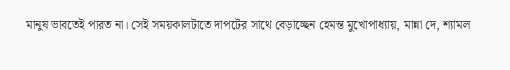মানুষ ভাবতেই পারত না। সেই সময়কালটাতে দাপটের সাথে বেড়াচ্ছেন হেমন্ত মুখোপাধ্যায়, মান্না দে, শ্যামল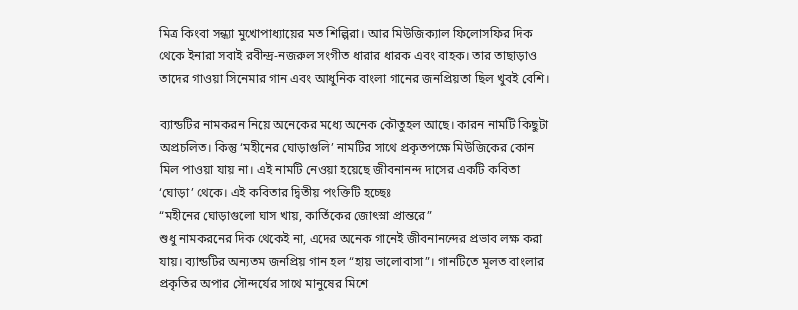মিত্র কিংবা সন্ধ্যা মুখোপাধ্যায়ের মত শিল্পিরা। আর মিউজিক্যাল ফিলোসফির দিক থেকে ইনারা সবাই রবীন্দ্র-নজরুল সংগীত ধারার ধারক এবং বাহক। তার তাছাড়াও তাদের গাওয়া সিনেমার গান এবং আধুনিক বাংলা গানের জনপ্রিয়তা ছিল খুবই বেশি।

ব্যান্ডটির নামকরন নিয়ে অনেকের মধ্যে অনেক কৌতুহল আছে। কারন নামটি কিছুটা অপ্রচলিত। কিন্তু ‘মহীনের ঘোড়াগুলি’ নামটির সাথে প্রকৃতপক্ষে মিউজিকের কোন মিল পাওয়া যায় না। এই নামটি নেওয়া হয়েছে জীবনানন্দ দাসের একটি কবিতা ‘ঘোড়া’ থেকে। এই কবিতার দ্বিতীয় পংক্তিটি হচ্ছেঃ
“মহীনের ঘোড়াগুলো ঘাস খায়, কার্তিকের জোৎস্না প্রান্তরে”
শুধু নামকরনের দিক থেকেই না, এদের অনেক গানেই জীবনানন্দের প্রভাব লক্ষ করা যায়। ব্যান্ডটির অন্যতম জনপ্রিয় গান হল “হায় ভালোবাসা”। গানটিতে মূলত বাংলার প্রকৃতির অপার সৌন্দর্যের সাথে মানুষের মিশে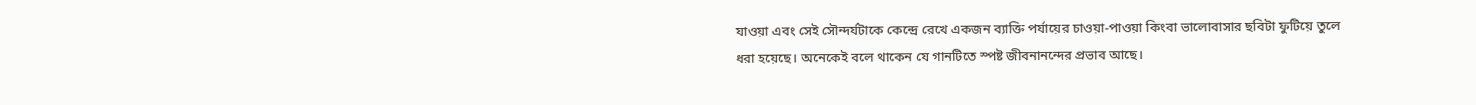যাওয়া এবং সেই সৌন্দর্যটাকে কেন্দ্রে রেখে একজন ব্যাক্তি পর্যায়ের চাওয়া-পাওয়া কিংবা ভালোবাসার ছবিটা ফুটিয়ে তুলে ধরা হয়েছে। অনেকেই বলে থাকেন যে গানটিতে স্পষ্ট জীবনানন্দের প্রভাব আছে।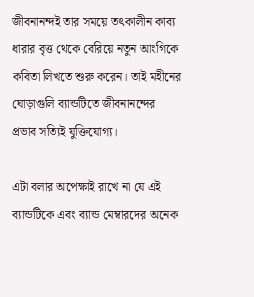জীবনানন্দই তার সময়ে তৎকালীন কাব্য ধারার বৃত্ত থেকে বেরিয়ে নতুন আংগিকে কবিতা লিখতে শুরু করেন। তাই মহীনের ঘোড়াগুলি ব্যান্ডটিতে জীবনানন্দের প্রভাব সত্যিই যুক্তিযোগ্য।

এটা বলার অপেক্ষাই রাখে না যে এই ব্যান্ডটিকে এবং ব্যান্ড মেম্বারদের অনেক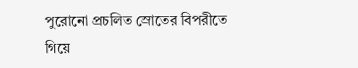পুরোনো প্রচলিত স্রোতের বিপরীতে গিয়ে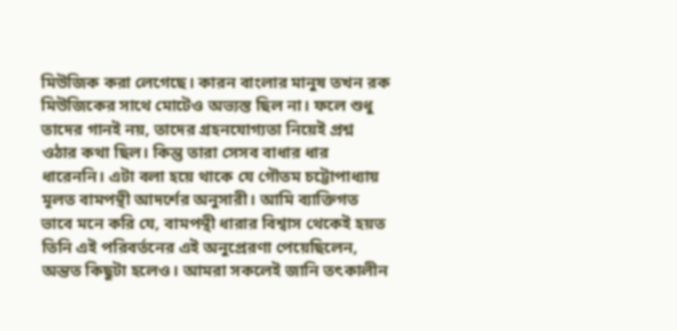মিউজিক করা লেগেছে। কারন বাংলার মানুষ তখন রক মিউজিকের সাথে মোটেও অভ্যস্ত ছিল না। ফলে শুধু তাদের গানই নয়, তাদের গ্রহনযোগ্যতা নিয়েই প্রশ্ন ওঠার কথা ছিল। কিন্তু তারা সেসব বাধার ধার ধারেননি। এটা বলা হয়ে থাকে যে গৌতম চট্টোপাধ্যায় মূলত বামপন্থী আদর্শের অনুসারী। আমি ব্যাক্তিগত ভাবে মনে করি যে, বামপন্থী ধারার বিশ্বাস থেকেই হয়ত তিনি এই পরিবর্তনের এই অনুপ্রেরণা পেয়েছিলেন, অন্তত কিছুটা হলেও। আমরা সকলেই জানি তৎকালীন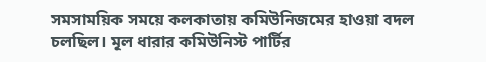সমসাময়িক সময়ে কলকাতায় কমিউনিজমের হাওয়া বদল চলছিল। মূল ধারার কমিউনিস্ট পার্টির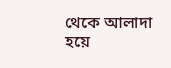থেকে আলাদা হয়ে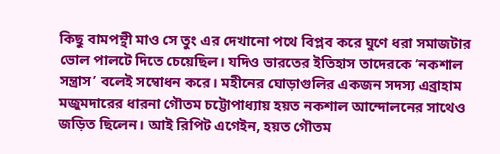কিছু বামপন্থী মাও সে তুং এর দেখানো পথে বিপ্লব করে ঘুণে ধরা সমাজটার ভোল পালটে দিতে চেয়েছিল। যদিও ভারতের ইতিহাস তাদেরকে ‘নকশাল সন্ত্রাস’ বলেই সম্বোধন করে। মহীনের ঘোড়াগুলির একজন সদস্য এব্রাহাম মজুমদারের ধারনা গৌতম চট্টোপাধ্যায় হয়ত নকশাল আন্দোলনের সাথেও জড়িত ছিলেন। আই রিপিট এগেইন, হয়ত গৌতম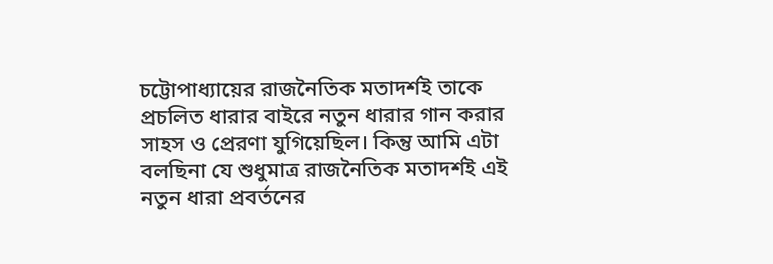চট্টোপাধ্যায়ের রাজনৈতিক মতাদর্শই তাকে প্রচলিত ধারার বাইরে নতুন ধারার গান করার সাহস ও প্রেরণা যুগিয়েছিল। কিন্তু আমি এটা বলছিনা যে শুধুমাত্র রাজনৈতিক মতাদর্শই এই নতুন ধারা প্রবর্তনের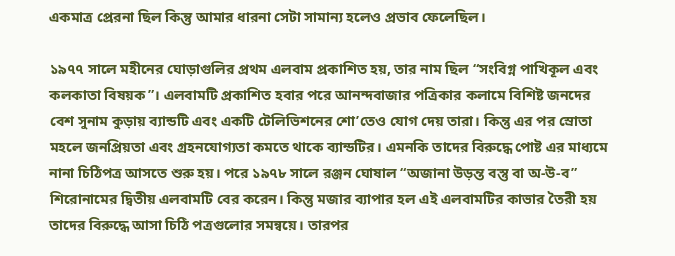একমাত্র প্রেরনা ছিল কিন্তু আমার ধারনা সেটা সামান্য হলেও প্রভাব ফেলেছিল।

১৯৭৭ সালে মহীনের ঘোড়াগুলির প্রথম এলবাম প্রকাশিত হয়, তার নাম ছিল “সংবিগ্ন পাখিকূল এবং কলকাতা বিষয়ক”। এলবামটি প্রকাশিত হবার পরে আনন্দবাজার পত্রিকার কলামে বিশিষ্ট জনদের বেশ সুনাম কুড়ায় ব্যান্ডটি এবং একটি টেলিভিশনের শো’তেও যোগ দেয় তারা। কিন্তু এর পর স্রোতা মহলে জনপ্রিয়তা এবং গ্রহনযোগ্যতা কমতে থাকে ব্যান্ডটির। এমনকি তাদের বিরুদ্ধে পোষ্ট এর মাধ্যমে নানা চিঠিপত্র আসতে শুরু হয়। পরে ১৯৭৮ সালে রঞ্জন ঘোষাল “অজানা উড়ন্ত বস্তু বা অ-উ-ব” শিরোনামের দ্বিতীয় এলবামটি বের করেন। কিন্তু মজার ব্যাপার হল এই এলবামটির কাভার তৈরী হয় তাদের বিরুদ্ধে আসা চিঠি পত্রগুলোর সমন্বয়ে। তারপর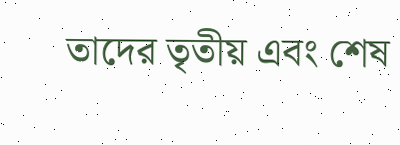তাদের তৃতীয় এবং শেষ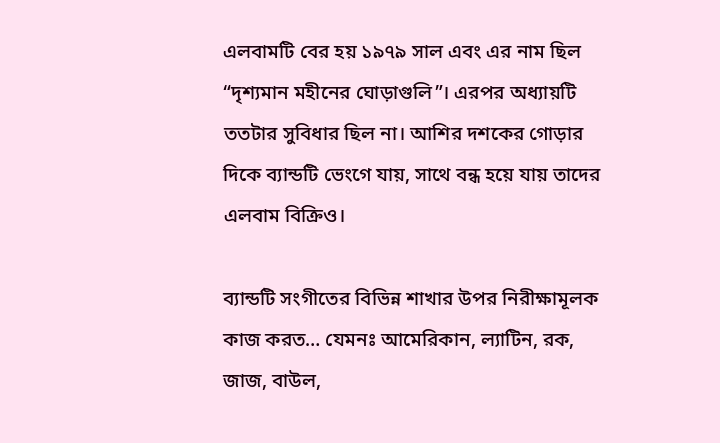এলবামটি বের হয় ১৯৭৯ সাল এবং এর নাম ছিল “দৃশ্যমান মহীনের ঘোড়াগুলি”। এরপর অধ্যায়টি ততটার সুবিধার ছিল না। আশির দশকের গোড়ার দিকে ব্যান্ডটি ভেংগে যায়, সাথে বন্ধ হয়ে যায় তাদের এলবাম বিক্রিও।

ব্যান্ডটি সংগীতের বিভিন্ন শাখার উপর নিরীক্ষামূলক কাজ করত… যেমনঃ আমেরিকান, ল্যাটিন, রক, জাজ, বাউল,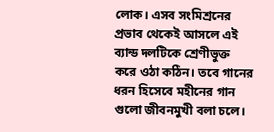লোক। এসব সংমিশ্রনের প্রভাব থেকেই আসলে এই ব্যান্ড দলটিকে শ্রেণীভুক্ত করে ওঠা কঠিন। তবে গানের ধরন হিসেবে মহীনের গান গুলো জীবনমুখী বলা চলে।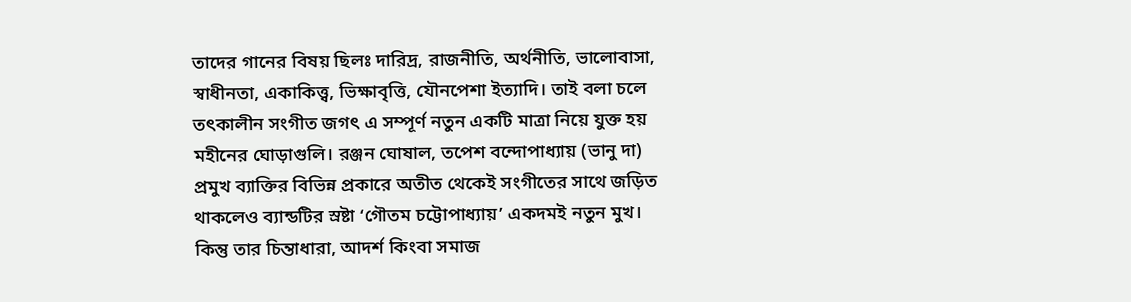তাদের গানের বিষয় ছিলঃ দারিদ্র, রাজনীতি, অর্থনীতি, ভালোবাসা, স্বাধীনতা, একাকিত্ত্ব, ভিক্ষাবৃত্তি, যৌনপেশা ইত্যাদি। তাই বলা চলে তৎকালীন সংগীত জগৎ এ সম্পূর্ণ নতুন একটি মাত্রা নিয়ে যুক্ত হয় মহীনের ঘোড়াগুলি। রঞ্জন ঘোষাল, তপেশ বন্দোপাধ্যায় (ভানু দা) প্রমুখ ব্যাক্তির বিভিন্ন প্রকারে অতীত থেকেই সংগীতের সাথে জড়িত থাকলেও ব্যান্ডটির স্রষ্টা ‘গৌতম চট্টোপাধ্যায়’ একদমই নতুন মুখ। কিন্তু তার চিন্তাধারা, আদর্শ কিংবা সমাজ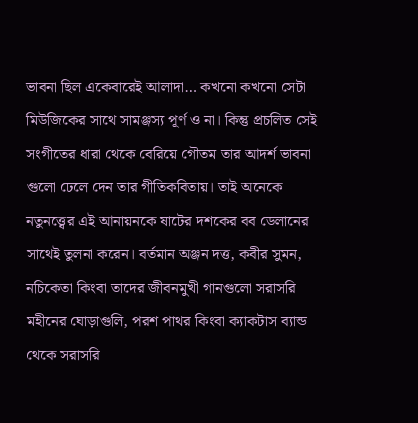ভাবনা ছিল একেবারেই আলাদা… কখনো কখনো সেটা মিউজিকের সাথে সামঞ্জস্য পূর্ণ ও না। কিন্তু প্রচলিত সেই সংগীতের ধারা থেকে বেরিয়ে গৌতম তার আদর্শ ভাবনা গুলো ঢেলে দেন তার গীতিকবিতায়। তাই অনেকে নতুনত্ত্বের এই আনায়নকে ষাটের দশকের বব ডেলানের সাথেই তুলনা করেন। বর্তমান অঞ্জন দত্ত, কবীর সুমন, নচিকেতা কিংবা তাদের জীবনমুখী গানগুলো সরাসরি মহীনের ঘোড়াগুলি, পরশ পাথর কিংবা ক্যাকটাস ব্যান্ড থেকে সরাসরি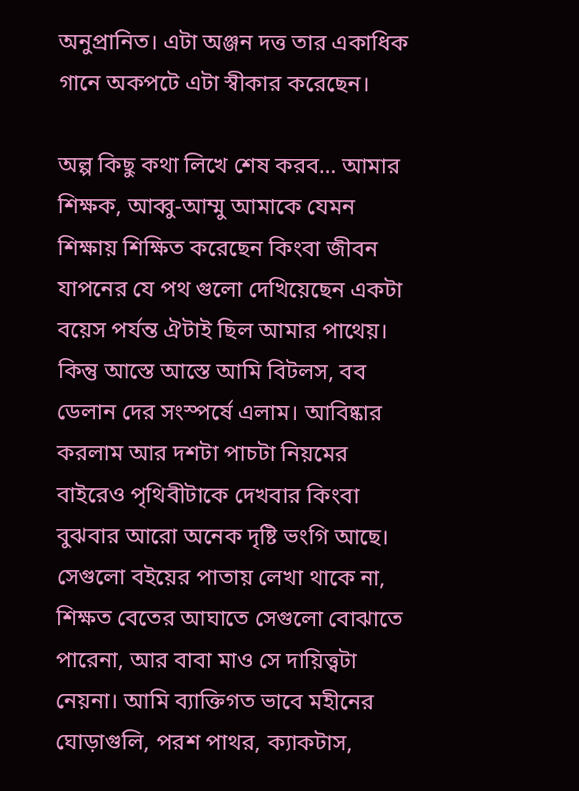অনুপ্রানিত। এটা অঞ্জন দত্ত তার একাধিক গানে অকপটে এটা স্বীকার করেছেন।

অল্প কিছু কথা লিখে শেষ করব… আমার শিক্ষক, আব্বু-আম্মু আমাকে যেমন শিক্ষায় শিক্ষিত করেছেন কিংবা জীবন যাপনের যে পথ গুলো দেখিয়েছেন একটা বয়েস পর্যন্ত ঐটাই ছিল আমার পাথেয়। কিন্তু আস্তে আস্তে আমি বিটলস, বব ডেলান দের সংস্পর্ষে এলাম। আবিষ্কার করলাম আর দশটা পাচটা নিয়মের বাইরেও পৃথিবীটাকে দেখবার কিংবা বুঝবার আরো অনেক দৃষ্টি ভংগি আছে। সেগুলো বইয়ের পাতায় লেখা থাকে না, শিক্ষত বেতের আঘাতে সেগুলো বোঝাতে পারেনা, আর বাবা মাও সে দায়িত্ত্বটা নেয়না। আমি ব্যাক্তিগত ভাবে মহীনের ঘোড়াগুলি, পরশ পাথর, ক্যাকটাস,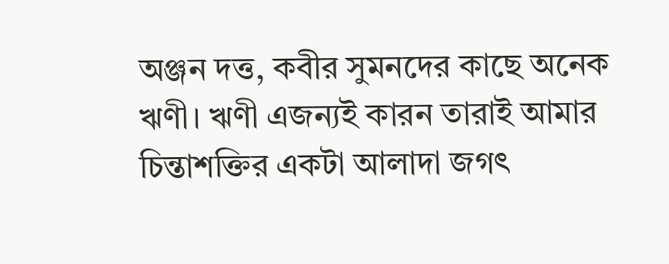অঞ্জন দত্ত, কবীর সুমনদের কাছে অনেক ঋণী। ঋণী এজন্যই কারন তারাই আমার চিন্তাশক্তির একটা আলাদা জগৎ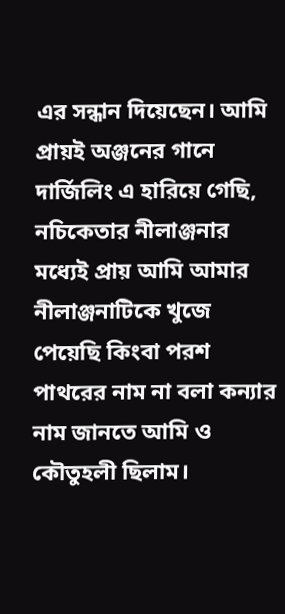এর সন্ধান দিয়েছেন। আমি প্রায়ই অঞ্জনের গানে দার্জিলিং এ হারিয়ে গেছি, নচিকেতার নীলাঞ্জনার মধ্যেই প্রায় আমি আমার নীলাঞ্জনাটিকে খুজে পেয়েছি কিংবা পরশ পাথরের নাম না বলা কন্যার নাম জানতে আমি ও কৌতুহলী ছিলাম।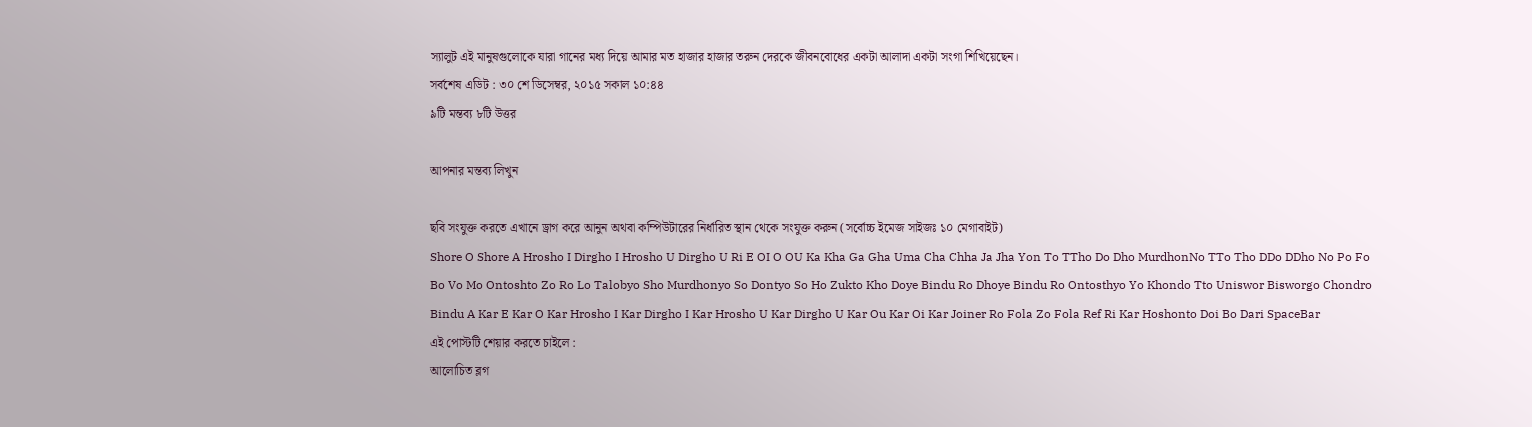স্যালুট এই মানুষগুলোকে যারা গানের মধ্য দিয়ে আমার মত হাজার হাজার তরুন দেরকে জীবনবোধের একটা আলাদা একটা সংগা শিখিয়েছেন।
সর্বশেষ এডিট : ৩০ শে ডিসেম্বর, ২০১৫ সকাল ১০:৪৪
৯টি মন্তব্য ৮টি উত্তর

আপনার মন্তব্য লিখুন

ছবি সংযুক্ত করতে এখানে ড্রাগ করে আনুন অথবা কম্পিউটারের নির্ধারিত স্থান থেকে সংযুক্ত করুন (সর্বোচ্চ ইমেজ সাইজঃ ১০ মেগাবাইট)
Shore O Shore A Hrosho I Dirgho I Hrosho U Dirgho U Ri E OI O OU Ka Kha Ga Gha Uma Cha Chha Ja Jha Yon To TTho Do Dho MurdhonNo TTo Tho DDo DDho No Po Fo Bo Vo Mo Ontoshto Zo Ro Lo Talobyo Sho Murdhonyo So Dontyo So Ho Zukto Kho Doye Bindu Ro Dhoye Bindu Ro Ontosthyo Yo Khondo Tto Uniswor Bisworgo Chondro Bindu A Kar E Kar O Kar Hrosho I Kar Dirgho I Kar Hrosho U Kar Dirgho U Kar Ou Kar Oi Kar Joiner Ro Fola Zo Fola Ref Ri Kar Hoshonto Doi Bo Dari SpaceBar
এই পোস্টটি শেয়ার করতে চাইলে :
আলোচিত ব্লগ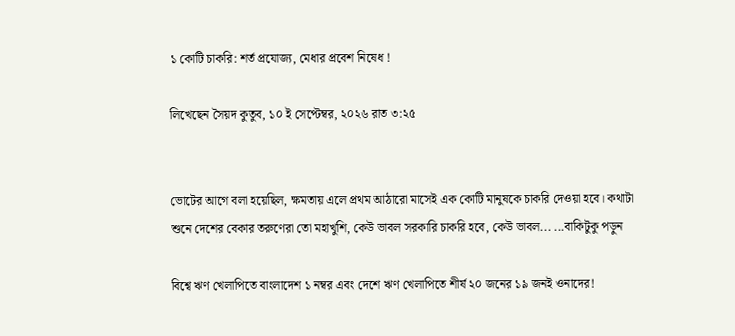১ কোটি চাকরি: শর্ত প্রযোজ্য, মেধার প্রবেশ নিষেধ !

লিখেছেন সৈয়দ কুতুব, ১০ ই সেপ্টেম্বর, ২০২৬ রাত ৩:২৫


ভোটের আগে বলা হয়েছিল, ক্ষমতায় এলে প্রথম আঠারো মাসেই এক কোটি মানুষকে চাকরি দেওয়া হবে। কথাটা শুনে দেশের বেকার তরুণেরা তো মহাখুশি, কেউ ভাবল সরকারি চাকরি হবে, কেউ ভাবল... ...বাকিটুকু পড়ুন

বিশ্বে ঋণ খেলাপিতে বাংলাদেশ ১ নম্বর এবং দেশে ঋণ খেলাপিতে শীর্ষ ২০ জনের ১৯ জনই ওনাদের!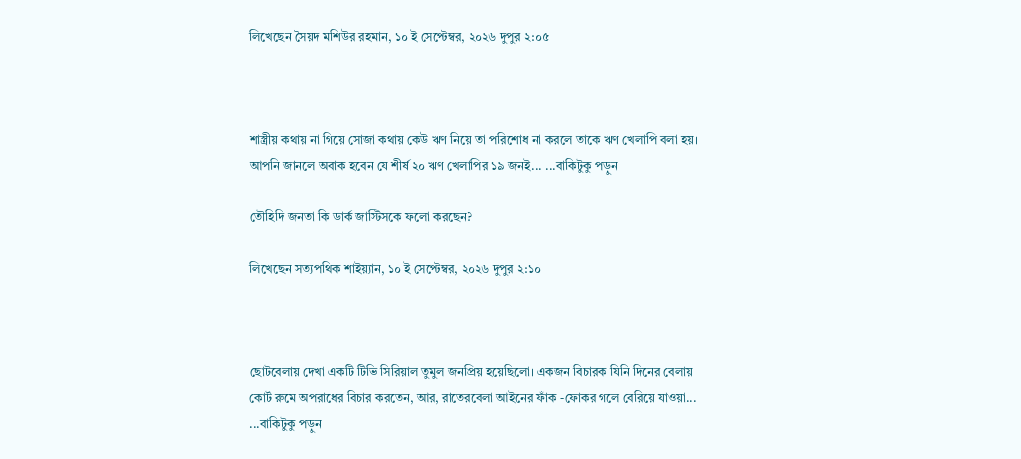লিখেছেন সৈয়দ মশিউর রহমান, ১০ ই সেপ্টেম্বর, ২০২৬ দুপুর ২:০৫



শাস্ত্রীয় কথায় না গিয়ে সোজা কথায় কেউ ঋণ নিয়ে তা পরিশোধ না করলে তাকে ঋণ খেলাপি বলা হয়। আপনি জানলে অবাক হবেন যে শীর্ষ ২০ ঋণ খেলাপির ১৯ জনই... ...বাকিটুকু পড়ুন

তৌহিদি জনতা কি ডার্ক জাস্টিসকে ফলো করছেন?

লিখেছেন সত্যপথিক শাইয়্যান, ১০ ই সেপ্টেম্বর, ২০২৬ দুপুর ২:১০



ছোটবেলায় দেখা একটি টিভি সিরিয়াল তুমুল জনপ্রিয় হয়েছিলো। একজন বিচারক যিনি দিনের বেলায় কোর্ট রুমে অপরাধের বিচার করতেন, আর, রাতেরবেলা আইনের ফাঁক -ফোকর গলে বেরিয়ে যাওয়া... ...বাকিটুকু পড়ুন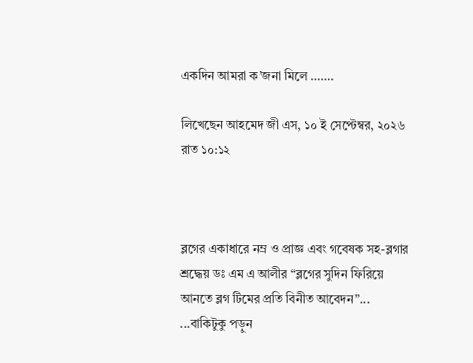একদিন আমরা ক’জনা মিলে …….

লিখেছেন আহমেদ জী এস, ১০ ই সেপ্টেম্বর, ২০২৬ রাত ১০:১২



ব্লগের একাধারে নম্র ও প্রাজ্ঞ এবং গবেষক সহ-ব্লগার শ্রদ্ধেয় ডঃ এম এ আলীর “ব্লগের সুদিন ফিরিয়ে আনতে ব্লগ টিমের প্রতি বিনীত আবেদন”... ...বাকিটুকু পড়ুন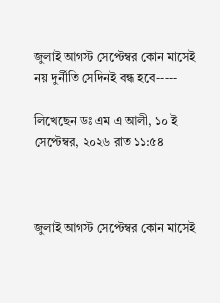জুলাই আগস্ট সেপ্টেম্বর কোন মাসেই নয় দুর্নীতি সেদিনই বন্ধ হবে-----

লিখেছেন ডঃ এম এ আলী, ১০ ই সেপ্টেম্বর, ২০২৬ রাত ১১:৫৪



জুলাই আগস্ট সেপ্টেম্বর কোন মাসেই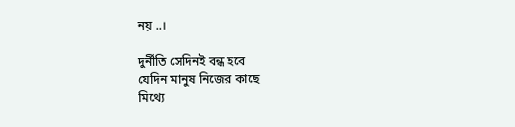নয় ..।

দুর্নীতি সেদিনই বন্ধ হবে
যেদিন মানুষ নিজের কাছে
মিথ্যে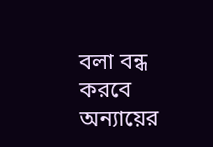বলা বন্ধ করবে
অন্যায়ের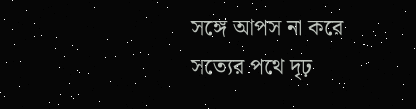সঙ্গে আপস না করে
সত্যের পথে দৃঢ়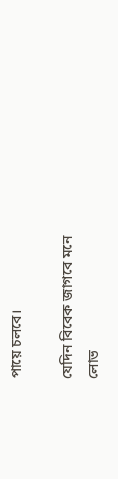পায়ে চলবে।

যেদিন বিবেক জাগবে মনে
লোভ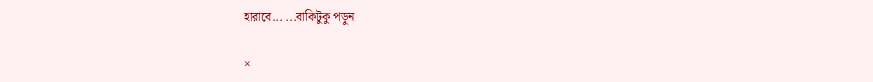হারাবে... ...বাকিটুকু পড়ুন

×